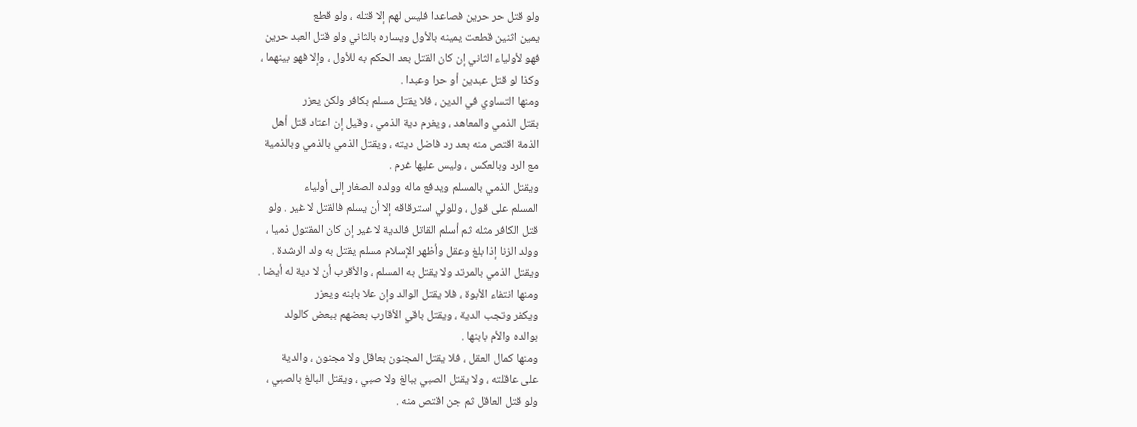ولو قتل حر حرين فصاعدا فليس لهم إلا قتله ، ولو قطع
يمين اثنين قطعت يمينه بالأول ويساره بالثاني ولو قتل العبد حرين
فهو لأولياء الثاني إن كان القتل بعد الحكم به للأول ، وإلا فهو بينهما ،
وكذا لو قتل عبدين أو حرا وعبدا .
ومنها التساوي في الدين ، فلا يقتل مسلم بكافر ولكن يعزر
بقتل الذمي والمعاهد ، ويغرم دية الذمي ، وقيل إن اعتاد قتل أهل
الذمة اقتص منه بعد رد فاضل ديته ، ويقتل الذمي بالذمي وبالذمية
مع الرد وبالعكس ، وليس عليها غرم .
ويقتل الذمي بالمسلم ويدفع ماله وولده الصغار إلى أولياء
المسلم على قول ، وللولي استرقاقه إلا أن يسلم فالقتل لا غير . ولو
قتل الكافر مثله ثم أسلم القاتل فالدية لا غير إن كان المقتول ذميا ،
وولد الزنا إذا بلغ وعقل وأظهر الإسلام مسلم يقتل به ولد الرشدة .
ويقتل الذمي بالمرتد ولا يقتل به المسلم ، والأقرب أن لا دية له أيضا .
ومنها انتفاء الأبوة ، فلا يقتل الوالد وإن علا بابنه ويعزر
ويكفر وتجب الدية ، ويقتل باقي الأقارب بعضهم ببعض كالولد
بوالده والأم بابنها .
ومنها كمال العقل ، فلا يقتل المجنون بعاقل ولا مجنون ، والدية
على عاقلته ، ولا يقتل الصبي ببالغ ولا صبي ، ويقتل البالغ بالصبي ،
ولو قتل العاقل ثم جن اقتص منه .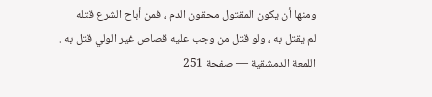ومنها أن يكون المقتول محقون الدم ، فمن أباح الشرع قتله
لم يقتل به ، ولو قتل من وجب عليه قصاص غير الولي قتل به .
اللمعة الدمشقية — صفحة 251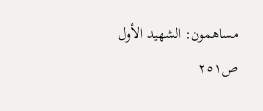مساهمون: الشهيد الأول
ص٢٥١